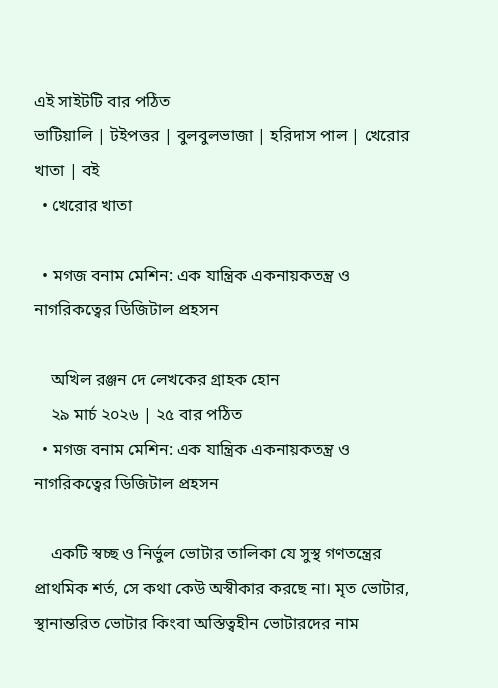এই সাইটটি বার পঠিত
ভাটিয়ালি | টইপত্তর | বুলবুলভাজা | হরিদাস পাল | খেরোর খাতা | বই
  • খেরোর খাতা

  • মগজ বনাম মেশিন: এক যান্ত্রিক একনায়কতন্ত্র ও নাগরিকত্বের ডিজিটাল প্রহসন

    অখিল রঞ্জন দে লেখকের গ্রাহক হোন
    ২৯ মার্চ ২০২৬ | ২৫ বার পঠিত
  • মগজ বনাম মেশিন: এক যান্ত্রিক একনায়কতন্ত্র ও নাগরিকত্বের ডিজিটাল প্রহসন

    একটি স্বচ্ছ ও নির্ভুল ভোটার তালিকা যে সুস্থ গণতন্ত্রের প্রাথমিক শর্ত, সে কথা কেউ অস্বীকার করছে না। মৃত ভোটার, স্থানান্তরিত ভোটার কিংবা অস্তিত্বহীন ভোটারদের নাম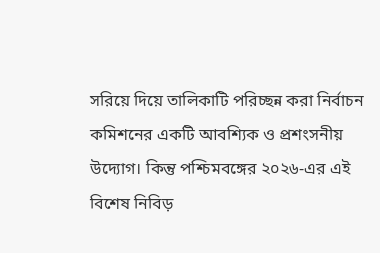সরিয়ে দিয়ে তালিকাটি পরিচ্ছন্ন করা নির্বাচন কমিশনের একটি আবশ্যিক ও প্রশংসনীয় উদ্যোগ। কিন্তু পশ্চিমবঙ্গের ২০২৬-এর এই বিশেষ নিবিড়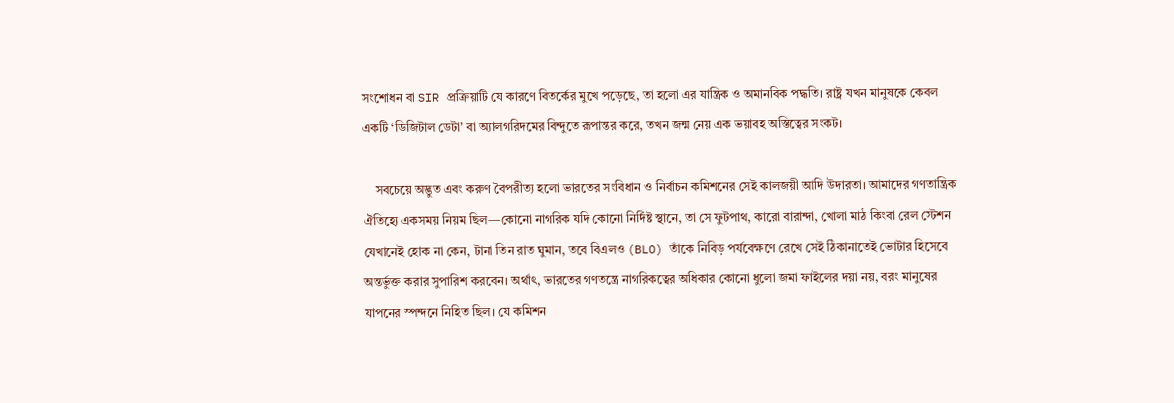সংশোধন বা SIR প্রক্রিয়াটি যে কারণে বিতর্কের মুখে পড়েছে, তা হলো এর যান্ত্রিক ও অমানবিক পদ্ধতি। রাষ্ট্র যখন মানুষকে কেবল একটি ‘ডিজিটাল ডেটা’ বা অ্যালগরিদমের বিন্দুতে রূপান্তর করে, তখন জন্ম নেয় এক ভয়াবহ অস্তিত্বের সংকট।

    সবচেয়ে অদ্ভুত এবং করুণ বৈপরীত্য হলো ভারতের সংবিধান ও নির্বাচন কমিশনের সেই কালজয়ী আদি উদারতা। আমাদের গণতান্ত্রিক ঐতিহ্যে একসময় নিয়ম ছিল—কোনো নাগরিক যদি কোনো নির্দিষ্ট স্থানে, তা সে ফুটপাথ, কারো বারান্দা, খোলা মাঠ কিংবা রেল স্টেশন যেখানেই হোক না কেন, টানা তিন রাত ঘুমান, তবে বিএলও (BLO) তাঁকে নিবিড় পর্যবেক্ষণে রেখে সেই ঠিকানাতেই ভোটার হিসেবে অন্তর্ভুক্ত করার সুপারিশ করবেন। অর্থাৎ, ভারতের গণতন্ত্রে নাগরিকত্বের অধিকার কোনো ধুলো জমা ফাইলের দয়া নয়, বরং মানুষের যাপনের স্পন্দনে নিহিত ছিল। যে কমিশন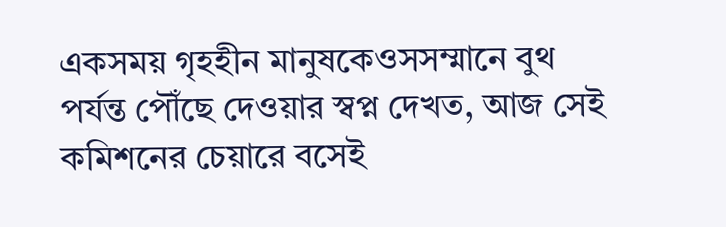একসময় গৃহহীন মানুষকেওসসম্মানে বুথ পর্যন্ত পৌঁছে দেওয়ার স্বপ্ন দেখত, আজ সেই কমিশনের চেয়ারে বসেই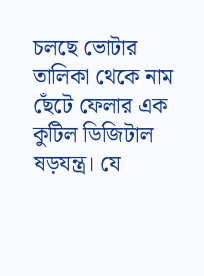চলছে ভোটার তালিকা থেকে নাম ছেঁটে ফেলার এক কুটিল ডিজিটাল ষড়যন্ত্র। যে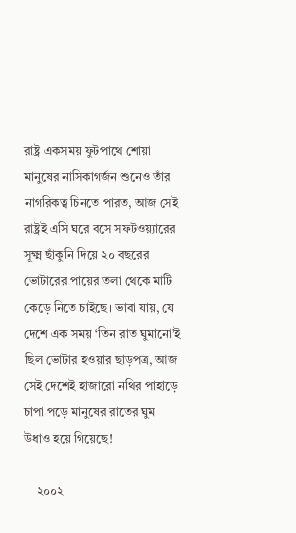রাষ্ট্র একসময় ফুটপাথে শোয়া মানুষের নাসিকাগর্জন শুনেও তাঁর নাগরিকত্ব চিনতে পারত, আজ সেই রাষ্ট্রই এসি ঘরে বসে সফটওয়্যারের সূক্ষ্ম ছাঁকুনি দিয়ে ২০ বছরের ভোটারের পায়ের তলা থেকে মাটি কেড়ে নিতে চাইছে। ভাবা যায়, যে দেশে এক সময় ‘তিন রাত ঘুমানো’ই ছিল ভোটার হওয়ার ছাড়পত্র, আজ সেই দেশেই হাজারো নথির পাহাড়ে চাপা পড়ে মানুষের রাতের ঘুম উধাও হয়ে গিয়েছে!

    ২০০২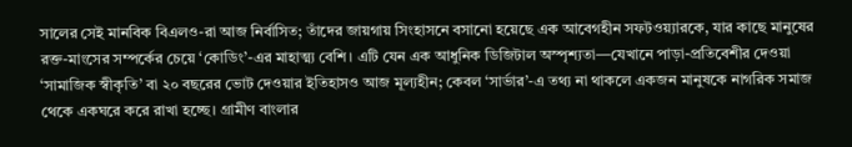সালের সেই মানবিক বিএলও-রা আজ নির্বাসিত; তাঁদের জায়গায় সিংহাসনে বসানো হয়েছে এক আবেগহীন সফটওয়্যারকে, যার কাছে মানুষের রক্ত-মাংসের সম্পর্কের চেয়ে ‘কোডিং’-এর মাহাত্ম্য বেশি। এটি যেন এক আধুনিক ডিজিটাল অস্পৃশ্যতা—যেখানে পাড়া-প্রতিবেশীর দেওয়া ‘সামাজিক স্বীকৃতি’ বা ২০ বছরের ভোট দেওয়ার ইতিহাসও আজ মূল্যহীন; কেবল ‘সার্ভার’-এ তথ্য না থাকলে একজন মানুষকে নাগরিক সমাজ থেকে একঘরে করে রাখা হচ্ছে। গ্রামীণ বাংলার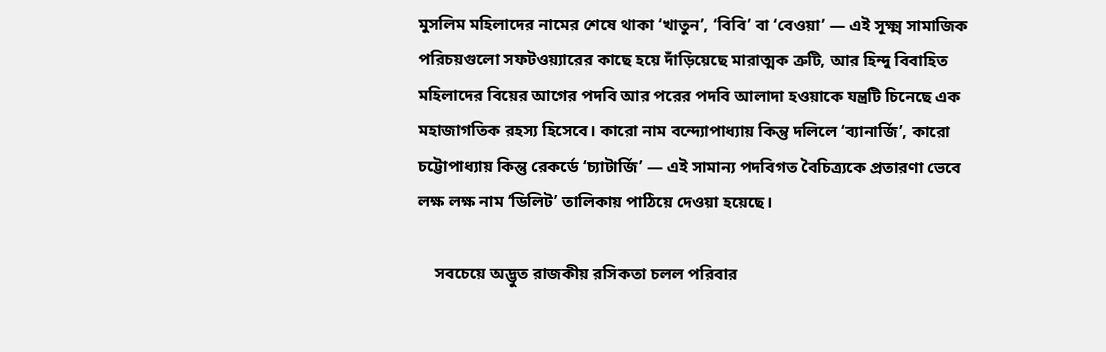মুসলিম মহিলাদের নামের শেষে থাকা ‘খাতুন’, ‘বিবি’ বা ‘বেওয়া’ — এই সূক্ষ্ম সামাজিক পরিচয়গুলো সফটওয়্যারের কাছে হয়ে দাঁড়িয়েছে মারাত্মক ত্রুটি, আর হিন্দু বিবাহিত মহিলাদের বিয়ের আগের পদবি আর পরের পদবি আলাদা হওয়াকে যন্ত্রটি চিনেছে এক মহাজাগতিক রহস্য হিসেবে। কারো নাম বন্দ্যোপাধ্যায় কিন্তু দলিলে ‘ব্যানার্জি’, কারো চট্টোপাধ্যায় কিন্তু রেকর্ডে ‘চ্যাটার্জি’ — এই সামান্য পদবিগত বৈচিত্র্যকে প্রতারণা ভেবে লক্ষ লক্ষ নাম ‘ডিলিট’ তালিকায় পাঠিয়ে দেওয়া হয়েছে।

    সবচেয়ে অদ্ভুত রাজকীয় রসিকতা চলল পরিবার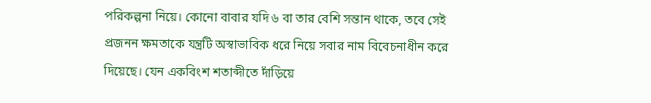পরিকল্পনা নিয়ে। কোনো বাবার যদি ৬ বা তার বেশি সন্তান থাকে, তবে সেই প্রজনন ক্ষমতাকে যন্ত্রটি অস্বাভাবিক ধরে নিয়ে সবার নাম বিবেচনাধীন করে দিয়েছে। যেন একবিংশ শতাব্দীতে দাঁড়িয়ে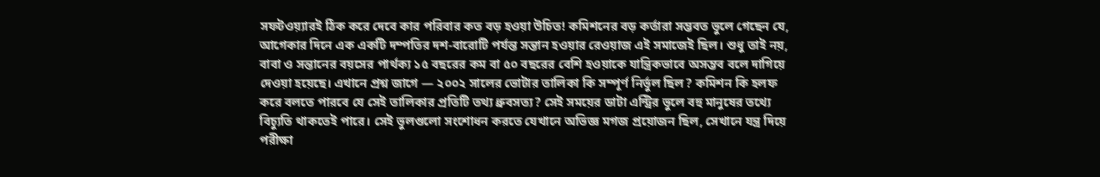সফটওয়্যারই ঠিক করে দেবে কার পরিবার কত বড় হওয়া উচিত! কমিশনের বড় কর্তারা সম্ভবত ভুলে গেছেন যে, আগেকার দিনে এক একটি দম্পতির দশ-বারোটি পর্যন্ত সন্তান হওয়ার রেওয়াজ এই সমাজেই ছিল। শুধু তাই নয়, বাবা ও সন্তানের বয়সের পার্থক্য ১৫ বছরের কম বা ৫০ বছরের বেশি হওয়াকে যান্ত্রিকভাবে অসম্ভব বলে দাগিয়ে দেওয়া হয়েছে। এখানে প্রশ্ন জাগে — ২০০২ সালের ভোটার তালিকা কি সম্পূর্ণ নির্ভুল ছিল? কমিশন কি হলফ করে বলতে পারবে যে সেই তালিকার প্রতিটি তথ্য ধ্রুবসত্য? সেই সময়ের ডাটা এন্ট্রির ভুলে বহু মানুষের তথ্যে বিচ্যুতি থাকতেই পারে। সেই ভুলগুলো সংশোধন করতে যেখানে অভিজ্ঞ মগজ প্রয়োজন ছিল, সেখানে যন্ত্র দিয়ে পরীক্ষা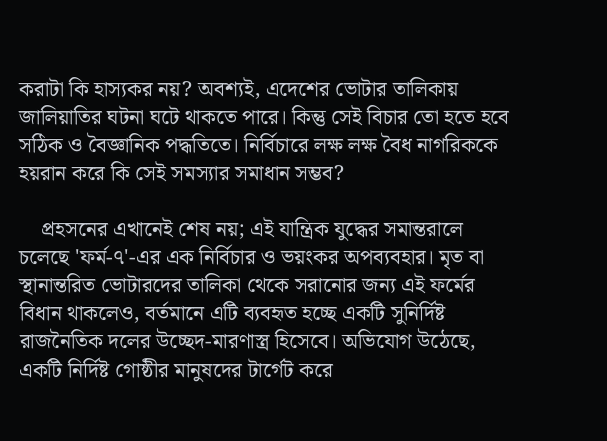করাটা কি হাস্যকর নয়? অবশ্যই, এদেশের ভোটার তালিকায় জালিয়াতির ঘটনা ঘটে থাকতে পারে। কিন্তু সেই বিচার তো হতে হবে সঠিক ও বৈজ্ঞানিক পদ্ধতিতে। নির্বিচারে লক্ষ লক্ষ বৈধ নাগরিককে হয়রান করে কি সেই সমস্যার সমাধান সম্ভব?

    প্রহসনের এখানেই শেষ নয়; এই যান্ত্রিক যুদ্ধের সমান্তরালে চলেছে 'ফর্ম-৭'-এর এক নির্বিচার ও ভয়ংকর অপব্যবহার। মৃত বা স্থানান্তরিত ভোটারদের তালিকা থেকে সরানোর জন্য এই ফর্মের বিধান থাকলেও, বর্তমানে এটি ব্যবহৃত হচ্ছে একটি সুনির্দিষ্ট রাজনৈতিক দলের উচ্ছেদ-মারণাস্ত্র হিসেবে। অভিযোগ উঠেছে, একটি নির্দিষ্ট গোষ্ঠীর মানুষদের টার্গেট করে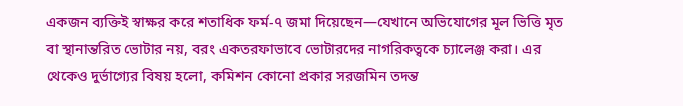একজন ব্যক্তিই স্বাক্ষর করে শতাধিক ফর্ম-৭ জমা দিয়েছেন—যেখানে অভিযোগের মূল ভিত্তি মৃত বা স্থানান্তরিত ভোটার নয়, বরং একতরফাভাবে ভোটারদের নাগরিকত্বকে চ্যালেঞ্জ করা। এর থেকেও দুর্ভাগ্যের বিষয় হলো, কমিশন কোনো প্রকার সরজমিন তদন্ত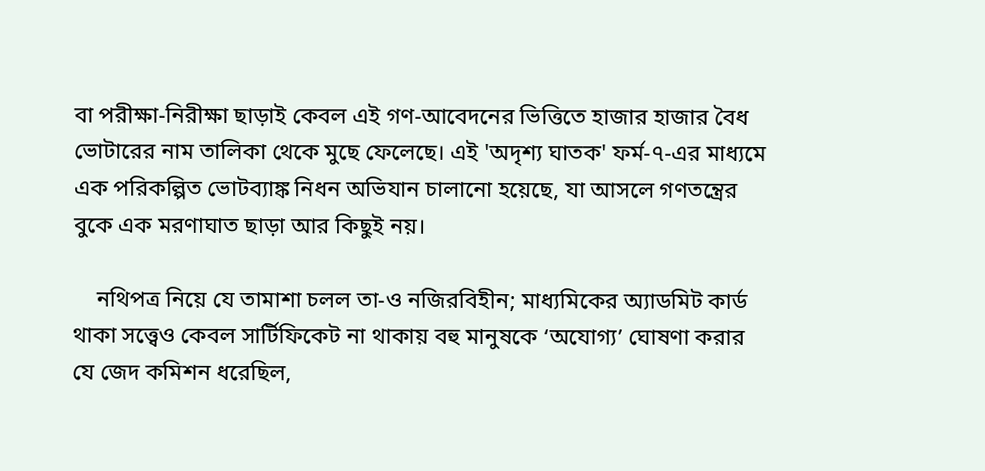বা পরীক্ষা-নিরীক্ষা ছাড়াই কেবল এই গণ-আবেদনের ভিত্তিতে হাজার হাজার বৈধ ভোটারের নাম তালিকা থেকে মুছে ফেলেছে। এই 'অদৃশ্য ঘাতক' ফর্ম-৭-এর মাধ্যমে এক পরিকল্পিত ভোটব্যাঙ্ক নিধন অভিযান চালানো হয়েছে, যা আসলে গণতন্ত্রের বুকে এক মরণাঘাত ছাড়া আর কিছুই নয়।

    নথিপত্র নিয়ে যে তামাশা চলল তা-ও নজিরবিহীন; মাধ্যমিকের অ্যাডমিট কার্ড থাকা সত্ত্বেও কেবল সার্টিফিকেট না থাকায় বহু মানুষকে ‘অযোগ্য’ ঘোষণা করার যে জেদ কমিশন ধরেছিল,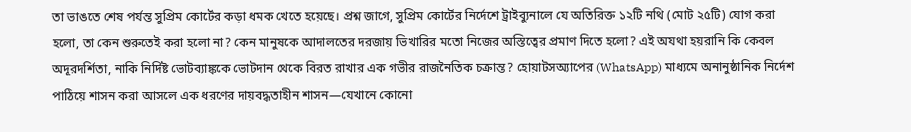তা ভাঙতে শেষ পর্যন্ত সুপ্রিম কোর্টের কড়া ধমক খেতে হয়েছে। প্রশ্ন জাগে, সুপ্রিম কোর্টের নির্দেশে ট্রাইব্যুনালে যে অতিরিক্ত ১২টি নথি (মোট ২৫টি) যোগ করা হলো, তা কেন শুরুতেই করা হলো না? কেন মানুষকে আদালতের দরজায় ভিখারির মতো নিজের অস্তিত্বের প্রমাণ দিতে হলো? এই অযথা হয়রানি কি কেবল অদূরদর্শিতা, নাকি নির্দিষ্ট ভোটব্যাঙ্ককে ভোটদান থেকে বিরত রাখার এক গভীর রাজনৈতিক চক্রান্ত? হোয়াটসঅ্যাপের (WhatsApp) মাধ্যমে অনানুষ্ঠানিক নির্দেশ পাঠিয়ে শাসন করা আসলে এক ধরণের দায়বদ্ধতাহীন শাসন—যেখানে কোনো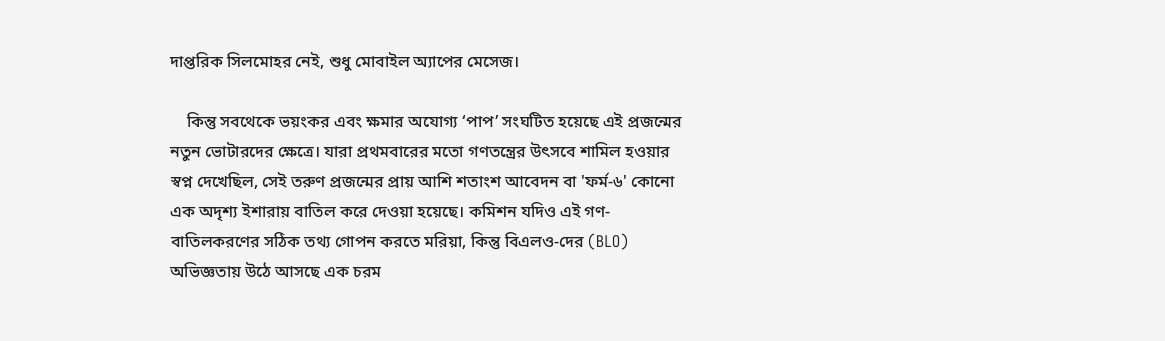দাপ্তরিক সিলমোহর নেই, শুধু মোবাইল অ্যাপের মেসেজ।

    কিন্তু সবথেকে ভয়ংকর এবং ক্ষমার অযোগ্য ‘পাপ’ সংঘটিত হয়েছে এই প্রজন্মের নতুন ভোটারদের ক্ষেত্রে। যারা প্রথমবারের মতো গণতন্ত্রের উৎসবে শামিল হওয়ার স্বপ্ন দেখেছিল, সেই তরুণ প্রজন্মের প্রায় আশি শতাংশ আবেদন বা 'ফর্ম-৬' কোনো এক অদৃশ্য ইশারায় বাতিল করে দেওয়া হয়েছে। কমিশন যদিও এই গণ-বাতিলকরণের সঠিক তথ্য গোপন করতে মরিয়া, কিন্তু বিএলও-দের (BLO) অভিজ্ঞতায় উঠে আসছে এক চরম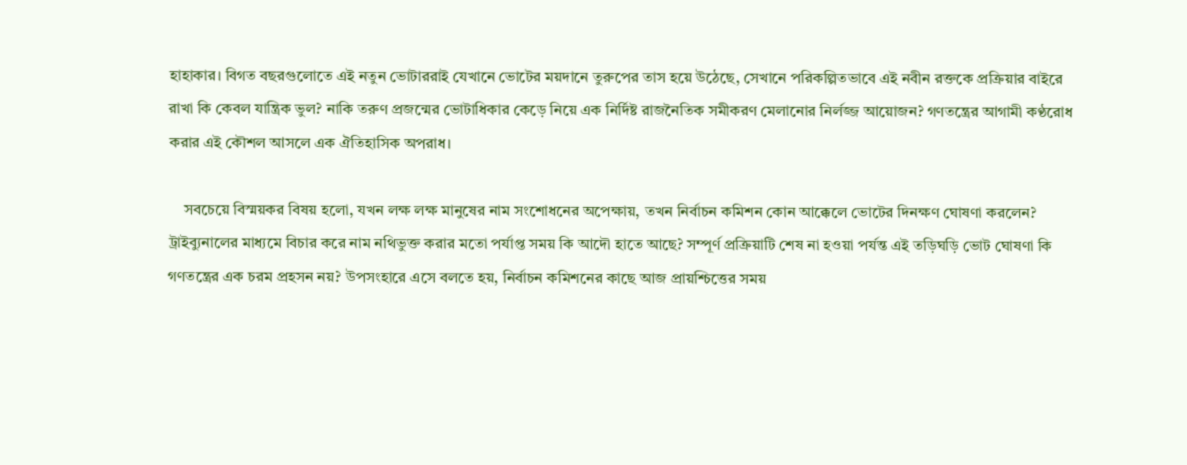হাহাকার। বিগত বছরগুলোতে এই নতুন ভোটাররাই যেখানে ভোটের ময়দানে তুরুপের তাস হয়ে উঠেছে, সেখানে পরিকল্পিতভাবে এই নবীন রক্তকে প্রক্রিয়ার বাইরে রাখা কি কেবল যান্ত্রিক ভুল? নাকি তরুণ প্রজন্মের ভোটাধিকার কেড়ে নিয়ে এক নির্দিষ্ট রাজনৈতিক সমীকরণ মেলানোর নির্লজ্জ আয়োজন? গণতন্ত্রের আগামী কণ্ঠরোধ করার এই কৌশল আসলে এক ঐতিহাসিক অপরাধ।

    সবচেয়ে বিস্ময়কর বিষয় হলো, যখন লক্ষ লক্ষ মানুষের নাম সংশোধনের অপেক্ষায়, তখন নির্বাচন কমিশন কোন আক্কেলে ভোটের দিনক্ষণ ঘোষণা করলেন? ট্রাইব্যুনালের মাধ্যমে বিচার করে নাম নথিভুক্ত করার মতো পর্যাপ্ত সময় কি আদৌ হাতে আছে? সম্পূর্ণ প্রক্রিয়াটি শেষ না হওয়া পর্যন্ত এই তড়িঘড়ি ভোট ঘোষণা কি গণতন্ত্রের এক চরম প্রহসন নয়? উপসংহারে এসে বলতে হয়, নির্বাচন কমিশনের কাছে আজ প্রায়শ্চিত্তের সময়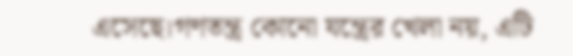এসেছে।গণতন্ত্র কোনো যন্ত্রের খেলা নয়, এটি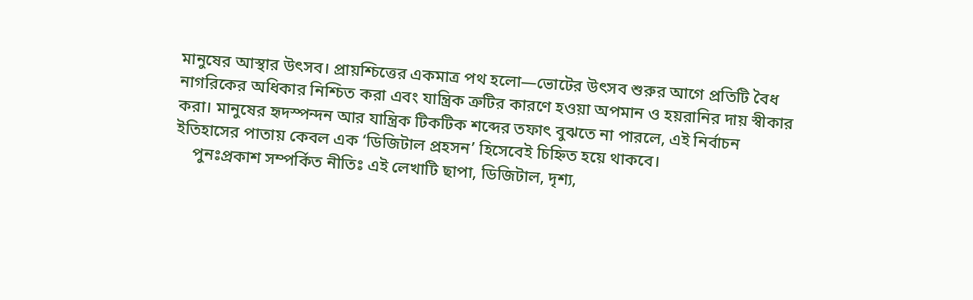মানুষের আস্থার উৎসব। প্রায়শ্চিত্তের একমাত্র পথ হলো—ভোটের উৎসব শুরুর আগে প্রতিটি বৈধ নাগরিকের অধিকার নিশ্চিত করা এবং যান্ত্রিক ত্রুটির কারণে হওয়া অপমান ও হয়রানির দায় স্বীকার করা। মানুষের হৃদস্পন্দন আর যান্ত্রিক টিকটিক শব্দের তফাৎ বুঝতে না পারলে, এই নির্বাচন ইতিহাসের পাতায় কেবল এক ‘ডিজিটাল প্রহসন’ হিসেবেই চিহ্নিত হয়ে থাকবে।
    পুনঃপ্রকাশ সম্পর্কিত নীতিঃ এই লেখাটি ছাপা, ডিজিটাল, দৃশ্য,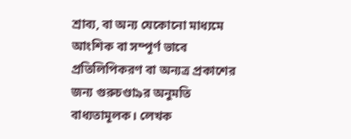শ্রাব্য, বা অন্য যেকোনো মাধ্যমে আংশিক বা সম্পূর্ণ ভাবে প্রতিলিপিকরণ বা অন্যত্র প্রকাশের জন্য গুরুচণ্ডা৯র অনুমতি বাধ্যতামূলক। লেখক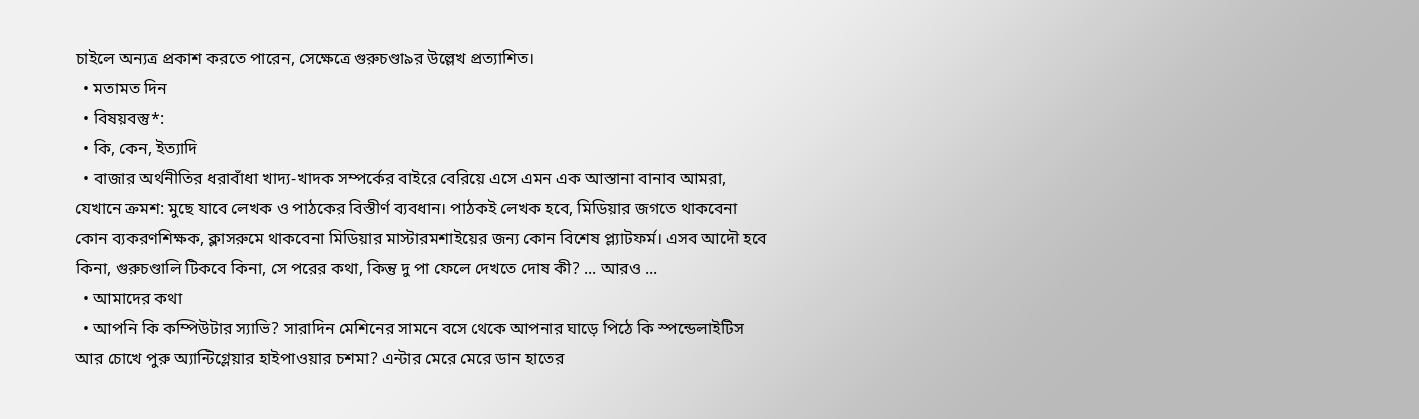চাইলে অন্যত্র প্রকাশ করতে পারেন, সেক্ষেত্রে গুরুচণ্ডা৯র উল্লেখ প্রত্যাশিত।
  • মতামত দিন
  • বিষয়বস্তু*:
  • কি, কেন, ইত্যাদি
  • বাজার অর্থনীতির ধরাবাঁধা খাদ্য-খাদক সম্পর্কের বাইরে বেরিয়ে এসে এমন এক আস্তানা বানাব আমরা, যেখানে ক্রমশ: মুছে যাবে লেখক ও পাঠকের বিস্তীর্ণ ব্যবধান। পাঠকই লেখক হবে, মিডিয়ার জগতে থাকবেনা কোন ব্যকরণশিক্ষক, ক্লাসরুমে থাকবেনা মিডিয়ার মাস্টারমশাইয়ের জন্য কোন বিশেষ প্ল্যাটফর্ম। এসব আদৌ হবে কিনা, গুরুচণ্ডালি টিকবে কিনা, সে পরের কথা, কিন্তু দু পা ফেলে দেখতে দোষ কী? ... আরও ...
  • আমাদের কথা
  • আপনি কি কম্পিউটার স্যাভি? সারাদিন মেশিনের সামনে বসে থেকে আপনার ঘাড়ে পিঠে কি স্পন্ডেলাইটিস আর চোখে পুরু অ্যান্টিগ্লেয়ার হাইপাওয়ার চশমা? এন্টার মেরে মেরে ডান হাতের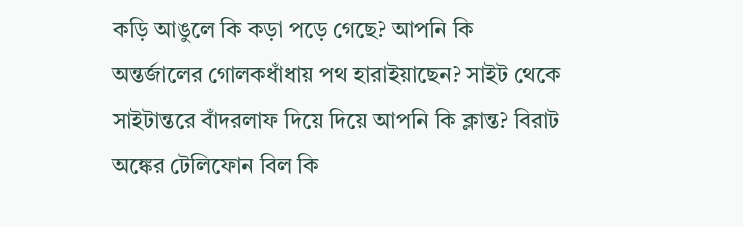কড়ি আঙুলে কি কড়া পড়ে গেছে? আপনি কি অন্তর্জালের গোলকধাঁধায় পথ হারাইয়াছেন? সাইট থেকে সাইটান্তরে বাঁদরলাফ দিয়ে দিয়ে আপনি কি ক্লান্ত? বিরাট অঙ্কের টেলিফোন বিল কি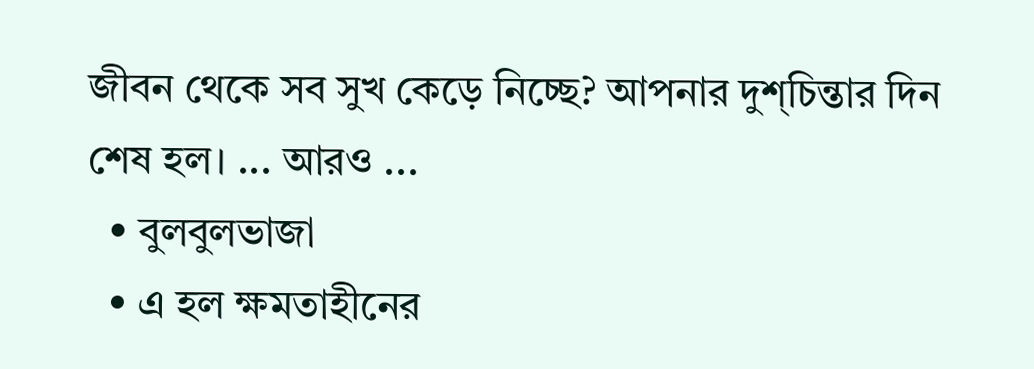জীবন থেকে সব সুখ কেড়ে নিচ্ছে? আপনার দুশ্‌চিন্তার দিন শেষ হল। ... আরও ...
  • বুলবুলভাজা
  • এ হল ক্ষমতাহীনের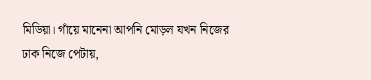মিডিয়া। গাঁয়ে মানেনা আপনি মোড়ল যখন নিজের ঢাক নিজে পেটায়,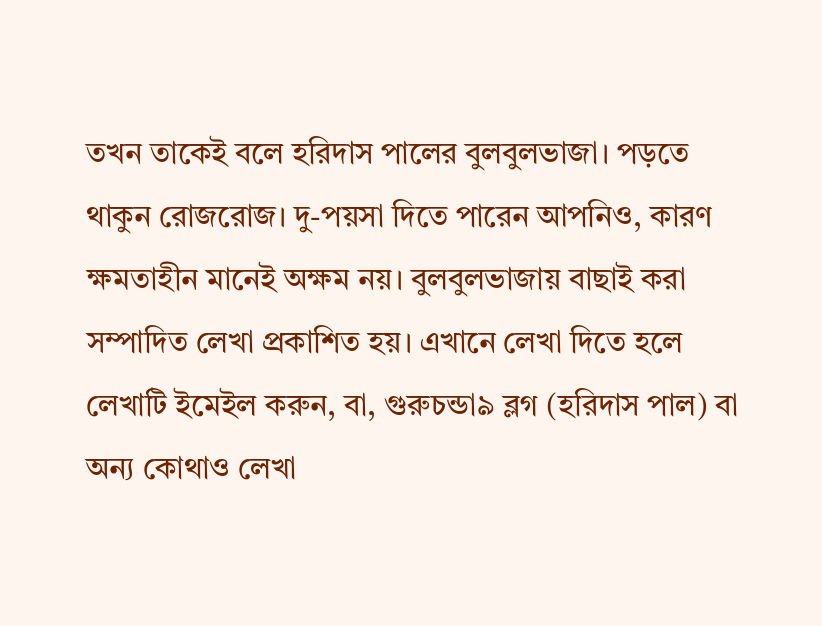তখন তাকেই বলে হরিদাস পালের বুলবুলভাজা। পড়তে থাকুন রোজরোজ। দু-পয়সা দিতে পারেন আপনিও, কারণ ক্ষমতাহীন মানেই অক্ষম নয়। বুলবুলভাজায় বাছাই করা সম্পাদিত লেখা প্রকাশিত হয়। এখানে লেখা দিতে হলে লেখাটি ইমেইল করুন, বা, গুরুচন্ডা৯ ব্লগ (হরিদাস পাল) বা অন্য কোথাও লেখা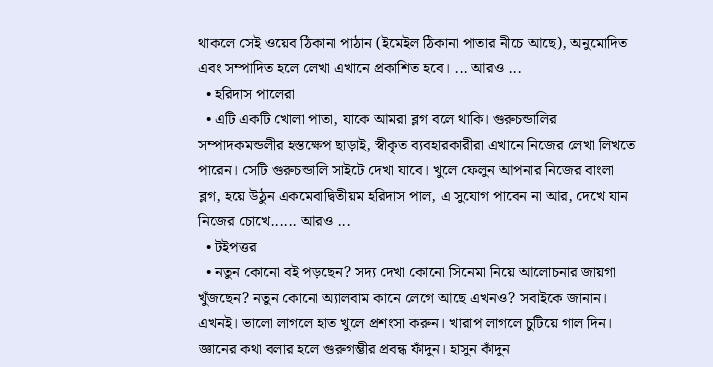থাকলে সেই ওয়েব ঠিকানা পাঠান (ইমেইল ঠিকানা পাতার নীচে আছে), অনুমোদিত এবং সম্পাদিত হলে লেখা এখানে প্রকাশিত হবে। ... আরও ...
  • হরিদাস পালেরা
  • এটি একটি খোলা পাতা, যাকে আমরা ব্লগ বলে থাকি। গুরুচন্ডালির সম্পাদকমন্ডলীর হস্তক্ষেপ ছাড়াই, স্বীকৃত ব্যবহারকারীরা এখানে নিজের লেখা লিখতে পারেন। সেটি গুরুচন্ডালি সাইটে দেখা যাবে। খুলে ফেলুন আপনার নিজের বাংলা ব্লগ, হয়ে উঠুন একমেবাদ্বিতীয়ম হরিদাস পাল, এ সুযোগ পাবেন না আর, দেখে যান নিজের চোখে...... আরও ...
  • টইপত্তর
  • নতুন কোনো বই পড়ছেন? সদ্য দেখা কোনো সিনেমা নিয়ে আলোচনার জায়গা খুঁজছেন? নতুন কোনো অ্যালবাম কানে লেগে আছে এখনও? সবাইকে জানান। এখনই। ভালো লাগলে হাত খুলে প্রশংসা করুন। খারাপ লাগলে চুটিয়ে গাল দিন। জ্ঞানের কথা বলার হলে গুরুগম্ভীর প্রবন্ধ ফাঁদুন। হাসুন কাঁদুন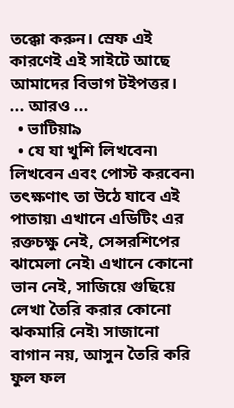তক্কো করুন। স্রেফ এই কারণেই এই সাইটে আছে আমাদের বিভাগ টইপত্তর। ... আরও ...
  • ভাটিয়া৯
  • যে যা খুশি লিখবেন৷ লিখবেন এবং পোস্ট করবেন৷ তৎক্ষণাৎ তা উঠে যাবে এই পাতায়৷ এখানে এডিটিং এর রক্তচক্ষু নেই, সেন্সরশিপের ঝামেলা নেই৷ এখানে কোনো ভান নেই, সাজিয়ে গুছিয়ে লেখা তৈরি করার কোনো ঝকমারি নেই৷ সাজানো বাগান নয়, আসুন তৈরি করি ফুল ফল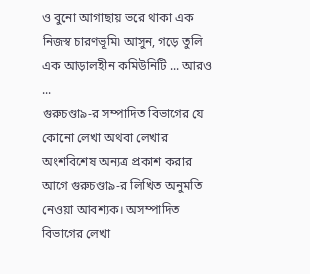ও বুনো আগাছায় ভরে থাকা এক নিজস্ব চারণভূমি৷ আসুন, গড়ে তুলি এক আড়ালহীন কমিউনিটি ... আরও ...
গুরুচণ্ডা৯-র সম্পাদিত বিভাগের যে কোনো লেখা অথবা লেখার অংশবিশেষ অন্যত্র প্রকাশ করার আগে গুরুচণ্ডা৯-র লিখিত অনুমতি নেওয়া আবশ্যক। অসম্পাদিত বিভাগের লেখা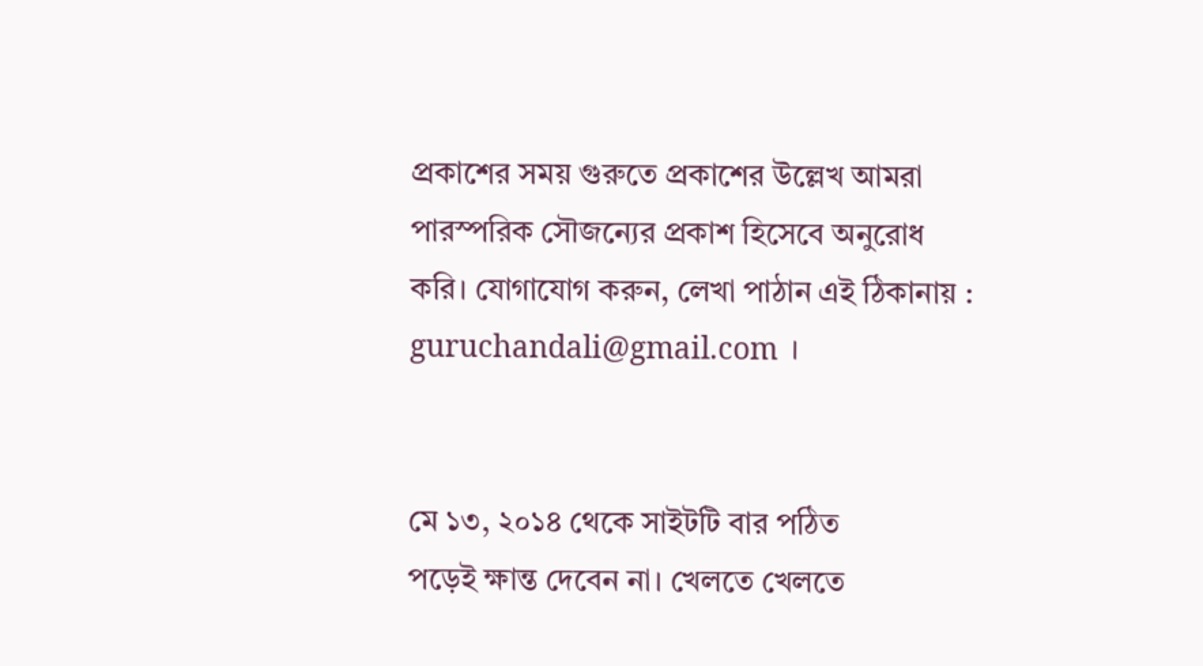প্রকাশের সময় গুরুতে প্রকাশের উল্লেখ আমরা পারস্পরিক সৌজন্যের প্রকাশ হিসেবে অনুরোধ করি। যোগাযোগ করুন, লেখা পাঠান এই ঠিকানায় : guruchandali@gmail.com ।


মে ১৩, ২০১৪ থেকে সাইটটি বার পঠিত
পড়েই ক্ষান্ত দেবেন না। খেলতে খেলতে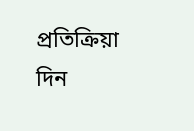প্রতিক্রিয়া দিন